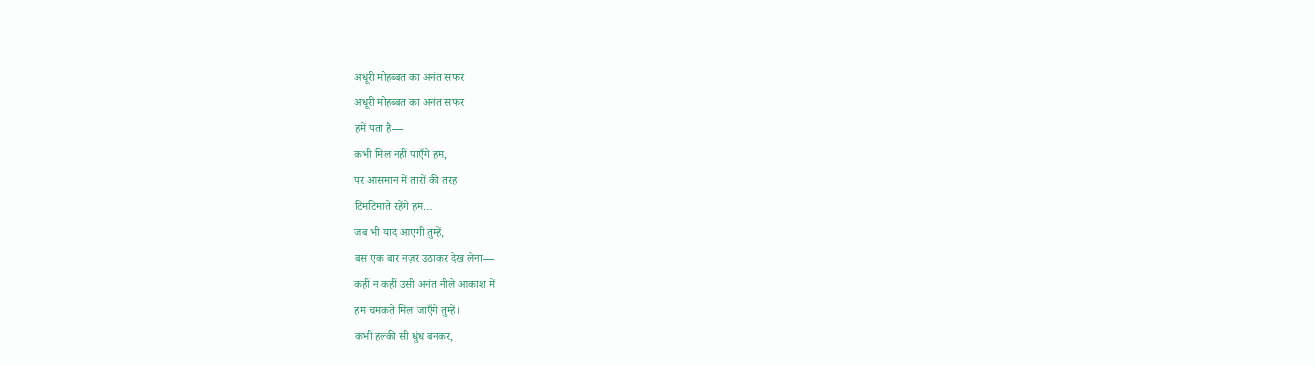अधूरी मोहब्बत का अनंत सफर
अधूरी मोहब्बत का अनंत सफर
हमें पता है—
कभी मिल नहीं पाएँगे हम,
पर आसमान में तारों की तरह
टिमटिमाते रहेंगे हम…
जब भी याद आएगी तुम्हें,
बस एक बार नज़र उठाकर देख लेना—
कहीं न कहीं उसी अनंत नीले आकाश में
हम चमकते मिल जाएँगे तुम्हें।
कभी हल्की सी धुंध बनकर,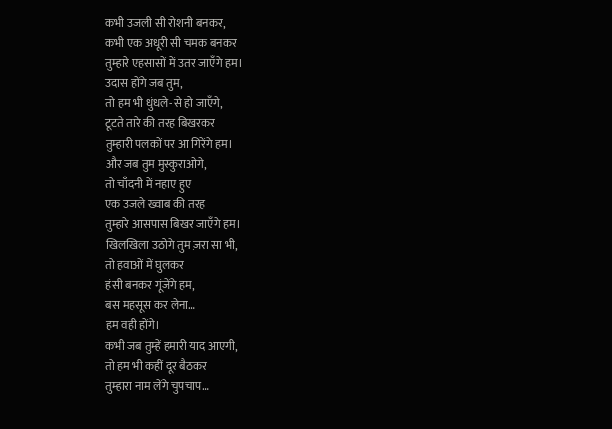कभी उजली सी रोशनी बनकर,
कभी एक अधूरी सी चमक बनकर
तुम्हारे एहसासों में उतर जाएँगे हम।
उदास होंगे जब तुम,
तो हम भी धुंधले-से हो जाएँगे,
टूटते तारे की तरह बिखरकर
तुम्हारी पलकों पर आ गिरेंगे हम।
और जब तुम मुस्कुराओगे,
तो चाँदनी में नहाए हुए
एक उजले ख्वाब की तरह
तुम्हारे आसपास बिखर जाएँगे हम।
खिलखिला उठोगे तुम ज़रा सा भी,
तो हवाओं में घुलकर
हंसी बनकर गूंजेंगे हम,
बस महसूस कर लेना…
हम वही होंगे।
कभी जब तुम्हें हमारी याद आएगी,
तो हम भी कहीं दूर बैठकर
तुम्हारा नाम लेंगे चुपचाप…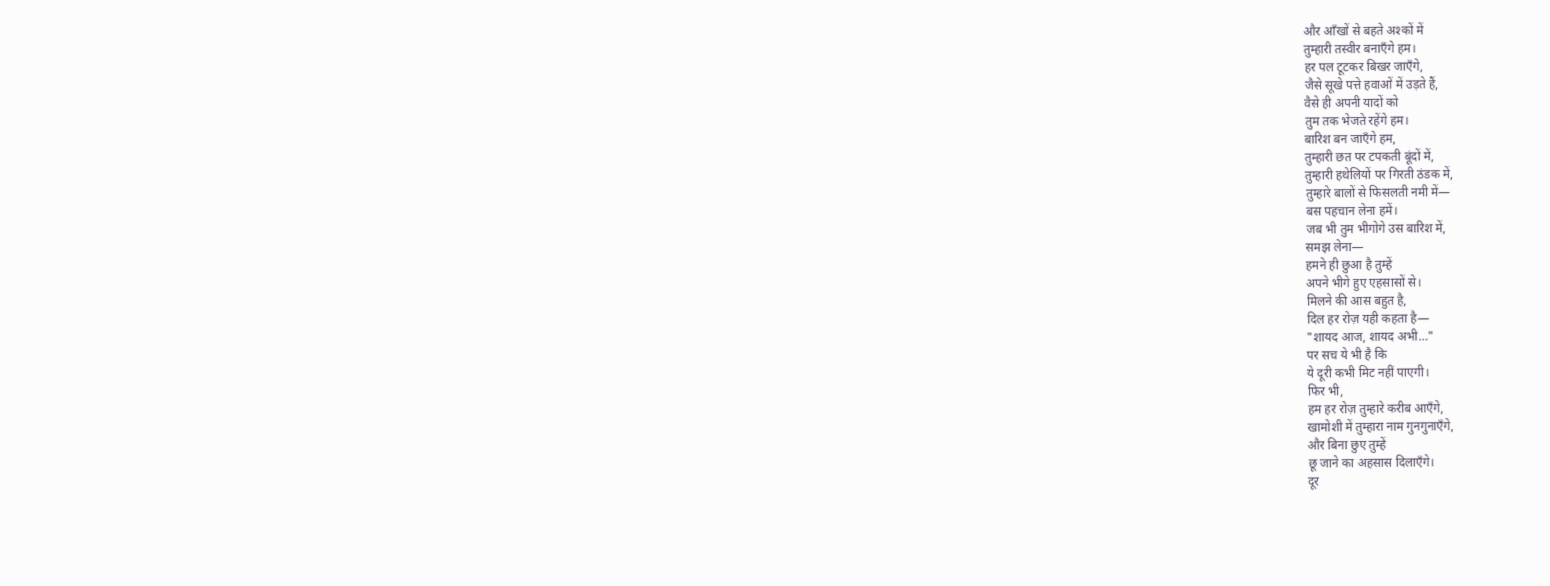और आँखों से बहते अश्कों में
तुम्हारी तस्वीर बनाएँगे हम।
हर पल टूटकर बिखर जाएँगे,
जैसे सूखे पत्ते हवाओं में उड़ते हैं,
वैसे ही अपनी यादों को
तुम तक भेजते रहेंगे हम।
बारिश बन जाएँगे हम,
तुम्हारी छत पर टपकती बूंदों में,
तुम्हारी हथेलियों पर गिरती ठंडक में,
तुम्हारे बालों से फिसलती नमी में—
बस पहचान लेना हमें।
जब भी तुम भीगोगे उस बारिश में,
समझ लेना—
हमने ही छुआ है तुम्हें
अपने भीगे हुए एहसासों से।
मिलने की आस बहुत है,
दिल हर रोज़ यही कहता है—
"शायद आज, शायद अभी…"
पर सच ये भी है कि
ये दूरी कभी मिट नहीं पाएगी।
फिर भी,
हम हर रोज़ तुम्हारे करीब आएँगे,
खामोशी में तुम्हारा नाम गुनगुनाएँगे,
और बिना छुए तुम्हें
छू जाने का अहसास दिलाएँगे।
दूर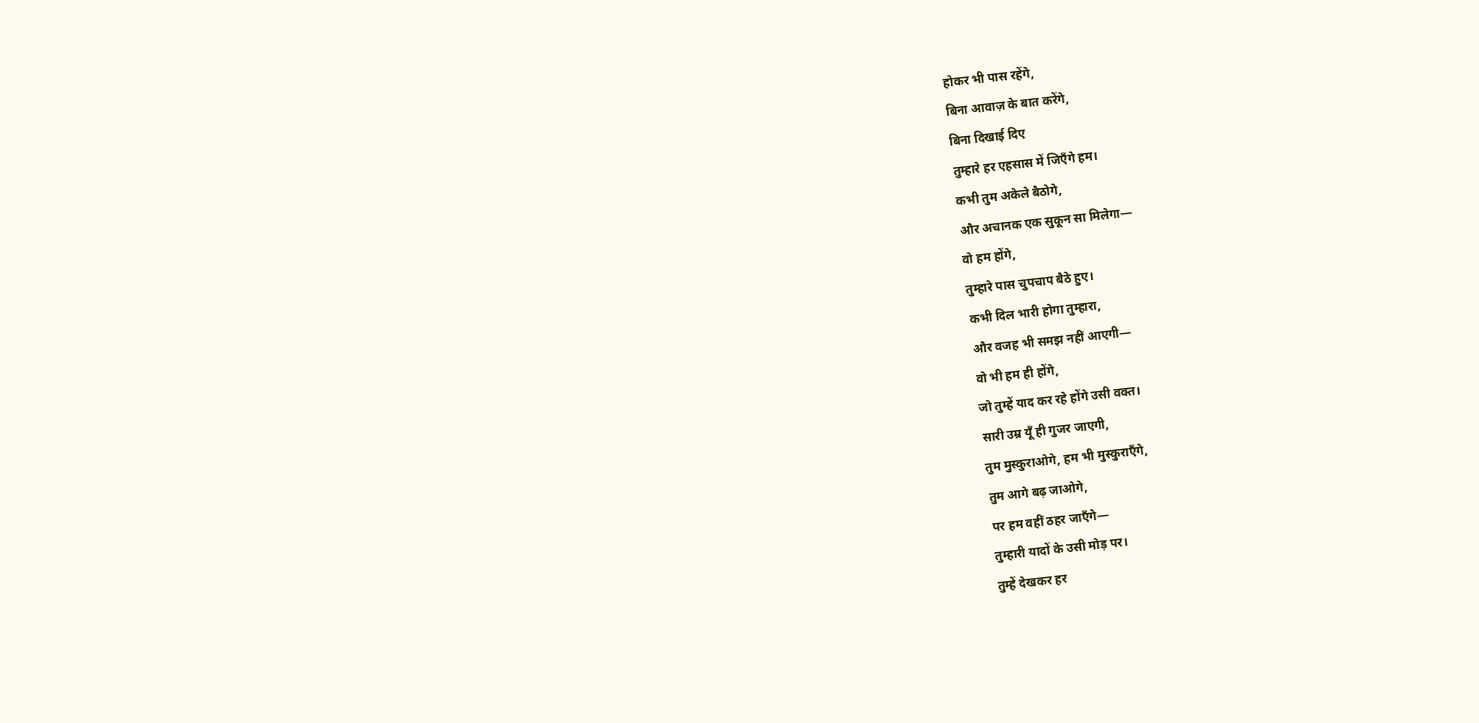होकर भी पास रहेंगे,
बिना आवाज़ के बात करेंगे,
बिना दिखाई दिए
तुम्हारे हर एहसास में जिएँगे हम।
कभी तुम अकेले बैठोगे,
और अचानक एक सुकून सा मिलेगा—
वो हम होंगे,
तुम्हारे पास चुपचाप बैठे हुए।
कभी दिल भारी होगा तुम्हारा,
और वजह भी समझ नहीं आएगी—
वो भी हम ही होंगे,
जो तुम्हें याद कर रहे होंगे उसी वक्त।
सारी उम्र यूँ ही गुजर जाएगी,
तुम मुस्कुराओगे, हम भी मुस्कुराएँगे,
तुम आगे बढ़ जाओगे,
पर हम वहीं ठहर जाएँगे—
तुम्हारी यादों के उसी मोड़ पर।
तुम्हें देखकर हर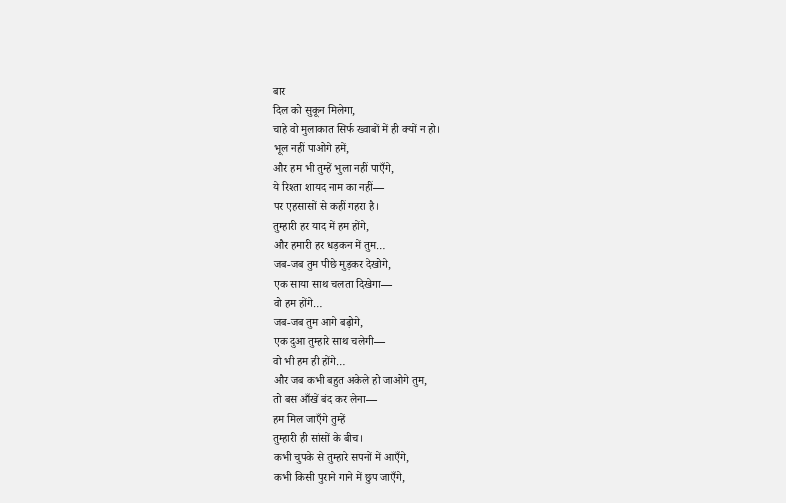बार
दिल को सुकून मिलेगा,
चाहे वो मुलाकात सिर्फ ख्वाबों में ही क्यों न हो।
भूल नहीं पाओगे हमें,
और हम भी तुम्हें भुला नहीं पाएँगे,
ये रिश्ता शायद नाम का नहीं—
पर एहसासों से कहीं गहरा है।
तुम्हारी हर याद में हम होंगे,
और हमारी हर धड़कन में तुम…
जब-जब तुम पीछे मुड़कर देखोगे,
एक साया साथ चलता दिखेगा—
वो हम होंगे…
जब-जब तुम आगे बढ़ोगे,
एक दुआ तुम्हारे साथ चलेगी—
वो भी हम ही होंगे…
और जब कभी बहुत अकेले हो जाओगे तुम,
तो बस आँखें बंद कर लेना—
हम मिल जाएँगे तुम्हें
तुम्हारी ही सांसों के बीच।
कभी चुपके से तुम्हारे सपनों में आएँगे,
कभी किसी पुराने गाने में छुप जाएँगे,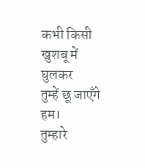कभी किसी खुशबू में घुलकर
तुम्हें छू जाएँगे हम।
तुम्हारे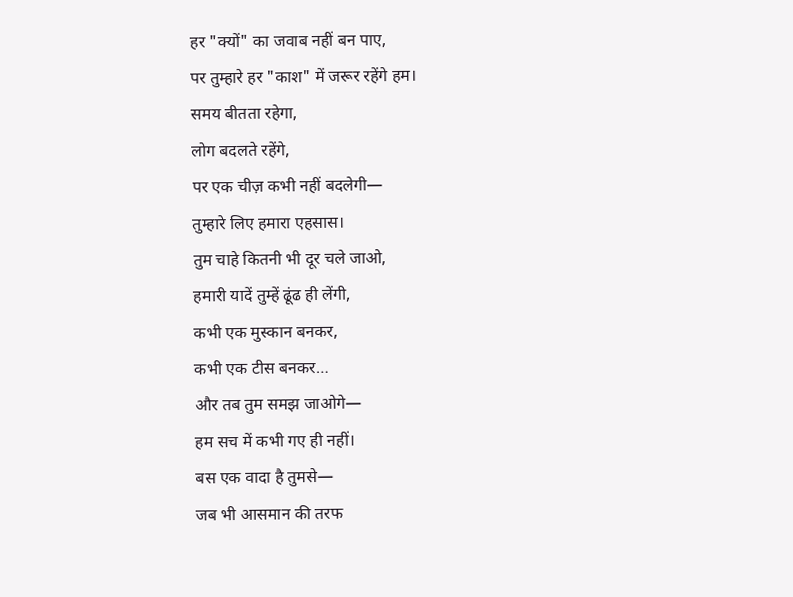हर "क्यों" का जवाब नहीं बन पाए,
पर तुम्हारे हर "काश" में जरूर रहेंगे हम।
समय बीतता रहेगा,
लोग बदलते रहेंगे,
पर एक चीज़ कभी नहीं बदलेगी—
तुम्हारे लिए हमारा एहसास।
तुम चाहे कितनी भी दूर चले जाओ,
हमारी यादें तुम्हें ढूंढ ही लेंगी,
कभी एक मुस्कान बनकर,
कभी एक टीस बनकर…
और तब तुम समझ जाओगे—
हम सच में कभी गए ही नहीं।
बस एक वादा है तुमसे—
जब भी आसमान की तरफ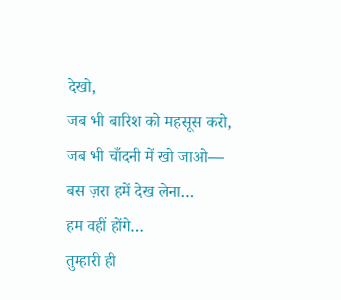देखो,
जब भी बारिश को महसूस करो,
जब भी चाँदनी में खो जाओ—
बस ज़रा हमें देख लेना…
हम वहीं होंगे…
तुम्हारी ही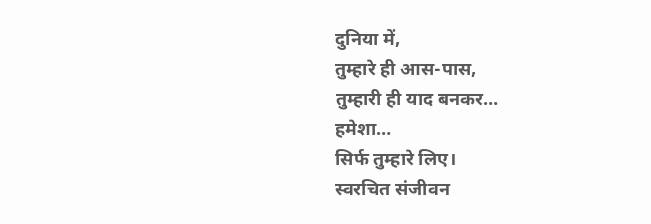दुनिया में,
तुम्हारे ही आस-पास,
तुम्हारी ही याद बनकर…
हमेशा…
सिर्फ तुम्हारे लिए।
स्वरचित संजीवन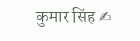कुमार सिंह ✍